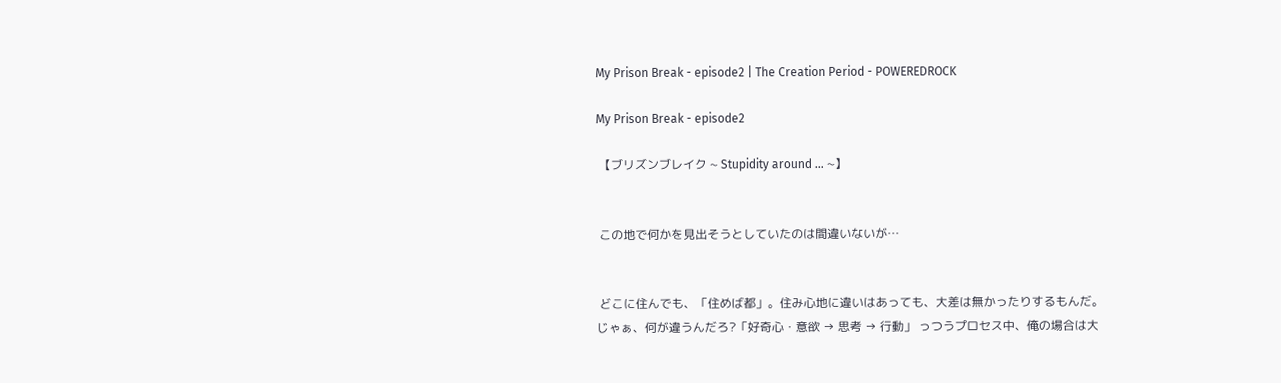My Prison Break - episode2 | The Creation Period - POWEREDROCK

My Prison Break - episode2

 【ブリズンブレイク ~ Stupidity around … ~】


 この地で何かを見出そうとしていたのは間違いないが…


 どこに住んでも、「住めば都」。住み心地に違いはあっても、大差は無かったりするもんだ。じゃぁ、何が違うんだろ?「好奇心・意欲 → 思考 → 行動」 っつうプロセス中、俺の場合は大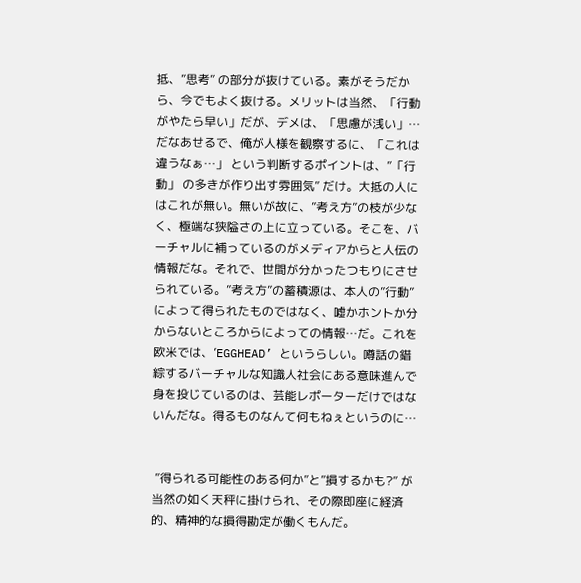抵、”思考” の部分が抜けている。素がそうだから、今でもよく抜ける。メリットは当然、「行動がやたら早い」だが、デメは、「思慮が浅い」…だなあせるで、俺が人様を観察するに、「これは違うなぁ…」 という判断するポイントは、”「行動」 の多きが作り出す雰囲気” だけ。大抵の人にはこれが無い。無いが故に、”考え方”の枝が少なく、極端な狭隘さの上に立っている。そこを、バーチャルに補っているのがメディアからと人伝の情報だな。それで、世間が分かったつもりにさせられている。”考え方”の蓄積源は、本人の”行動”によって得られたものではなく、嘘かホントか分からないところからによっての情報…だ。これを欧米では、’EGGHEAD’ というらしい。噂話の錯綜するバーチャルな知識人社会にある意味進んで身を投じているのは、芸能レポーターだけではないんだな。得るものなんて何もねぇというのに…


 ”得られる可能性のある何か”と”損するかも?” が当然の如く天秤に掛けられ、その際即座に経済的、精神的な損得勘定が働くもんだ。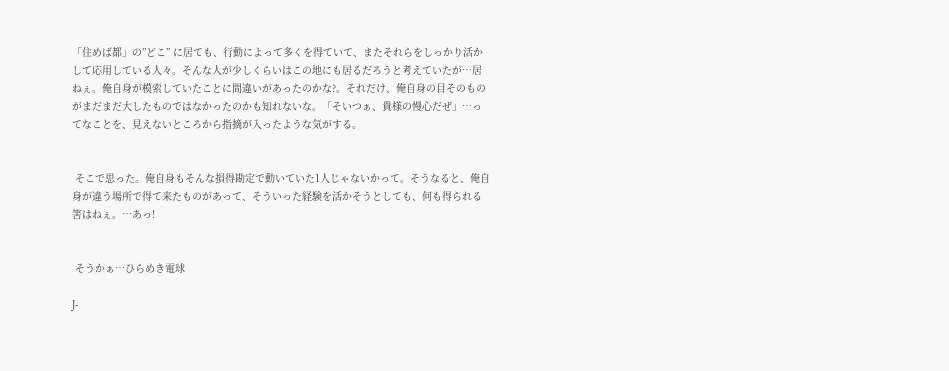「住めば都」の”どこ” に居ても、行動によって多くを得ていて、またそれらをしっかり活かして応用している人々。そんな人が少しくらいはこの地にも居るだろうと考えていたが…居ねぇ。俺自身が模索していたことに間違いがあったのかな?。それだけ、俺自身の目そのものがまだまだ大したものではなかったのかも知れないな。「そいつぁ、貴様の慢心だぜ」…ってなことを、見えないところから指摘が入ったような気がする。


 そこで思った。俺自身もそんな損得勘定で動いていた1人じゃないかって。そうなると、俺自身が違う場所で得て来たものがあって、そういった経験を活かそうとしても、何も得られる筈はねぇ。…あっ!


 そうかぁ…ひらめき電球

J-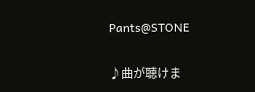Pants@STONE

♪曲が聴けま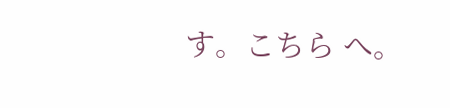す。こちら へ。